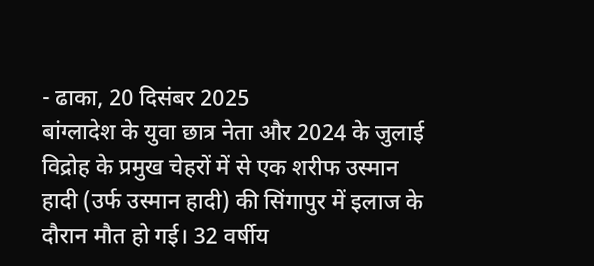- ढाका, 20 दिसंबर 2025
बांग्लादेश के युवा छात्र नेता और 2024 के जुलाई विद्रोह के प्रमुख चेहरों में से एक शरीफ उस्मान हादी (उर्फ उस्मान हादी) की सिंगापुर में इलाज के दौरान मौत हो गई। 32 वर्षीय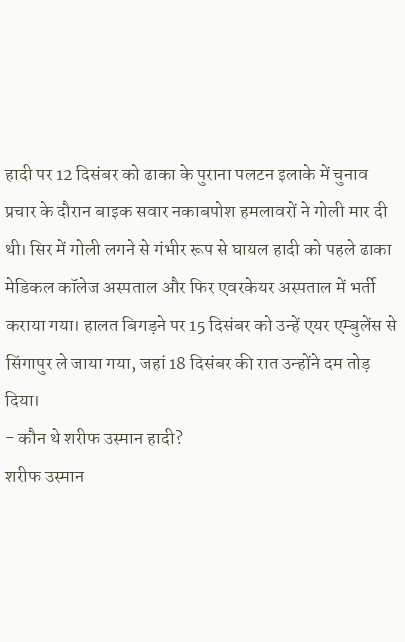हादी पर 12 दिसंबर को ढाका के पुराना पलटन इलाके में चुनाव प्रचार के दौरान बाइक सवार नकाबपोश हमलावरों ने गोली मार दी थी। सिर में गोली लगने से गंभीर रूप से घायल हादी को पहले ढाका मेडिकल कॉलेज अस्पताल और फिर एवरकेयर अस्पताल में भर्ती कराया गया। हालत बिगड़ने पर 15 दिसंबर को उन्हें एयर एम्बुलेंस से सिंगापुर ले जाया गया, जहां 18 दिसंबर की रात उन्होंने दम तोड़ दिया।
- कौन थे शरीफ उस्मान हादी?
शरीफ उस्मान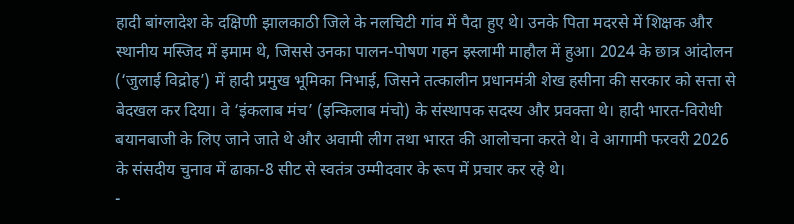हादी बांग्लादेश के दक्षिणी झालकाठी जिले के नलचिटी गांव में पैदा हुए थे। उनके पिता मदरसे में शिक्षक और स्थानीय मस्जिद में इमाम थे, जिससे उनका पालन-पोषण गहन इस्लामी माहौल में हुआ। 2024 के छात्र आंदोलन (‘जुलाई विद्रोह’) में हादी प्रमुख भूमिका निभाई, जिसने तत्कालीन प्रधानमंत्री शेख हसीना की सरकार को सत्ता से बेदखल कर दिया। वे ‘इंकलाब मंच’ (इन्किलाब मंचो) के संस्थापक सदस्य और प्रवक्ता थे। हादी भारत-विरोधी बयानबाजी के लिए जाने जाते थे और अवामी लीग तथा भारत की आलोचना करते थे। वे आगामी फरवरी 2026 के संसदीय चुनाव में ढाका-8 सीट से स्वतंत्र उम्मीदवार के रूप में प्रचार कर रहे थे।
-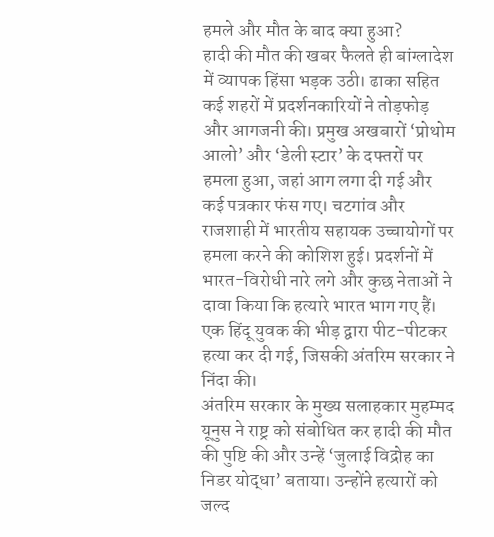हमले और मौत के बाद क्या हुआ?
हादी की मौत की खबर फैलते ही बांग्लादेश में व्यापक हिंसा भड़क उठी। ढाका सहित कई शहरों में प्रदर्शनकारियों ने तोड़फोड़ और आगजनी की। प्रमुख अखबारों ‘प्रोथोम आलो’ और ‘डेली स्टार’ के दफ्तरों पर हमला हुआ, जहां आग लगा दी गई और कई पत्रकार फंस गए। चटगांव और राजशाही में भारतीय सहायक उच्चायोगों पर हमला करने की कोशिश हुई। प्रदर्शनों में भारत-विरोधी नारे लगे और कुछ नेताओं ने दावा किया कि हत्यारे भारत भाग गए हैं। एक हिंदू युवक की भीड़ द्वारा पीट-पीटकर हत्या कर दी गई, जिसकी अंतरिम सरकार ने निंदा की।
अंतरिम सरकार के मुख्य सलाहकार मुहम्मद यूनुस ने राष्ट्र को संबोधित कर हादी की मौत की पुष्टि की और उन्हें ‘जुलाई विद्रोह का निडर योद्धा’ बताया। उन्होंने हत्यारों को जल्द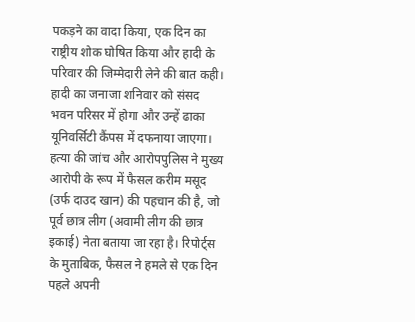पकड़ने का वादा किया, एक दिन का राष्ट्रीय शोक घोषित किया और हादी के परिवार की जिम्मेदारी लेने की बात कही। हादी का जनाजा शनिवार को संसद भवन परिसर में होगा और उन्हें ढाका यूनिवर्सिटी कैंपस में दफनाया जाएगा।
हत्या की जांच और आरोपपुलिस ने मुख्य आरोपी के रूप में फैसल करीम मसूद (उर्फ दाउद खान) की पहचान की है, जो पूर्व छात्र लीग (अवामी लीग की छात्र इकाई) नेता बताया जा रहा है। रिपोर्ट्स के मुताबिक, फैसल ने हमले से एक दिन पहले अपनी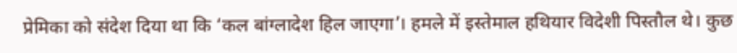प्रेमिका को संदेश दिया था कि ‘कल बांग्लादेश हिल जाएगा’। हमले में इस्तेमाल हथियार विदेशी पिस्तौल थे। कुछ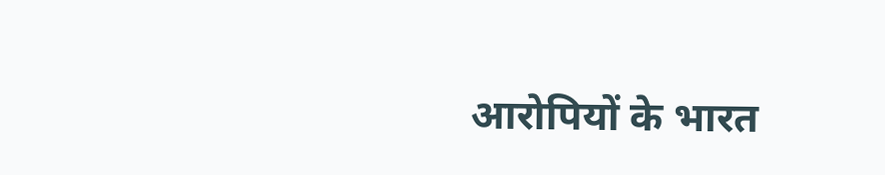आरोपियों के भारत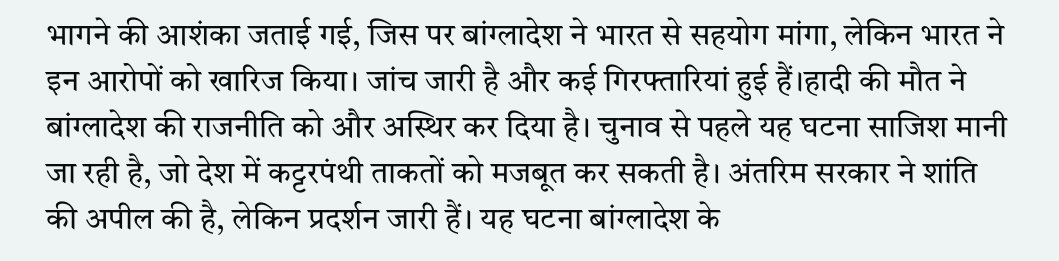भागने की आशंका जताई गई, जिस पर बांग्लादेश ने भारत से सहयोग मांगा, लेकिन भारत ने इन आरोपों को खारिज किया। जांच जारी है और कई गिरफ्तारियां हुई हैं।हादी की मौत ने बांग्लादेश की राजनीति को और अस्थिर कर दिया है। चुनाव से पहले यह घटना साजिश मानी जा रही है, जो देश में कट्टरपंथी ताकतों को मजबूत कर सकती है। अंतरिम सरकार ने शांति की अपील की है, लेकिन प्रदर्शन जारी हैं। यह घटना बांग्लादेश के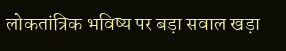लोकतांत्रिक भविष्य पर बड़ा सवाल खड़ा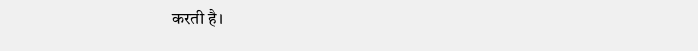करती है।